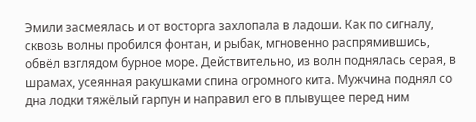Эмили засмеялась и от восторга захлопала в ладоши. Как по сигналу, сквозь волны пробился фонтан, и рыбак, мгновенно распрямившись, обвёл взглядом бурное море. Действительно, из волн поднялась серая, в шрамах, усеянная ракушками спина огромного кита. Мужчина поднял со дна лодки тяжёлый гарпун и направил его в плывущее перед ним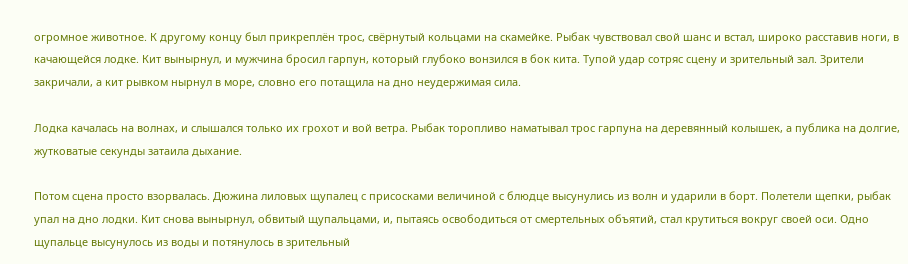огромное животное. К другому концу был прикреплён трос, свёрнутый кольцами на скамейке. Рыбак чувствовал свой шанс и встал, широко расставив ноги, в качающейся лодке. Кит вынырнул, и мужчина бросил гарпун, который глубоко вонзился в бок кита. Тупой удар сотряс сцену и зрительный зал. Зрители закричали, а кит рывком нырнул в море, словно его потащила на дно неудержимая сила.

Лодка качалась на волнах, и слышался только их грохот и вой ветра. Рыбак торопливо наматывал трос гарпуна на деревянный колышек, а публика на долгие, жутковатые секунды затаила дыхание.

Потом сцена просто взорвалась. Дюжина лиловых щупалец с присосками величиной с блюдце высунулись из волн и ударили в борт. Полетели щепки, рыбак упал на дно лодки. Кит снова вынырнул, обвитый щупальцами, и, пытаясь освободиться от смертельных объятий, стал крутиться вокруг своей оси. Одно щупальце высунулось из воды и потянулось в зрительный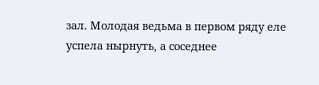зал. Молодая ведьма в первом ряду еле успела нырнуть, а соседнее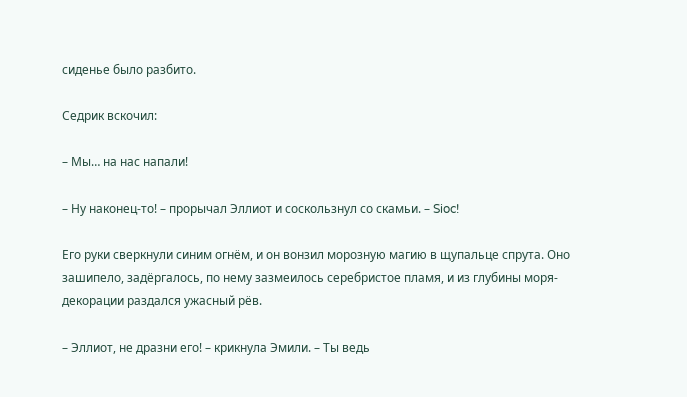сиденье было разбито.

Седрик вскочил:

– Мы… на нас напали!

– Ну наконец-то! – прорычал Эллиот и соскользнул со скамьи. – Sioc!

Его руки сверкнули синим огнём, и он вонзил морозную магию в щупальце спрута. Оно зашипело, задёргалось, по нему зазмеилось серебристое пламя, и из глубины моря-декорации раздался ужасный рёв.

– Эллиот, не дразни его! – крикнула Эмили. – Ты ведь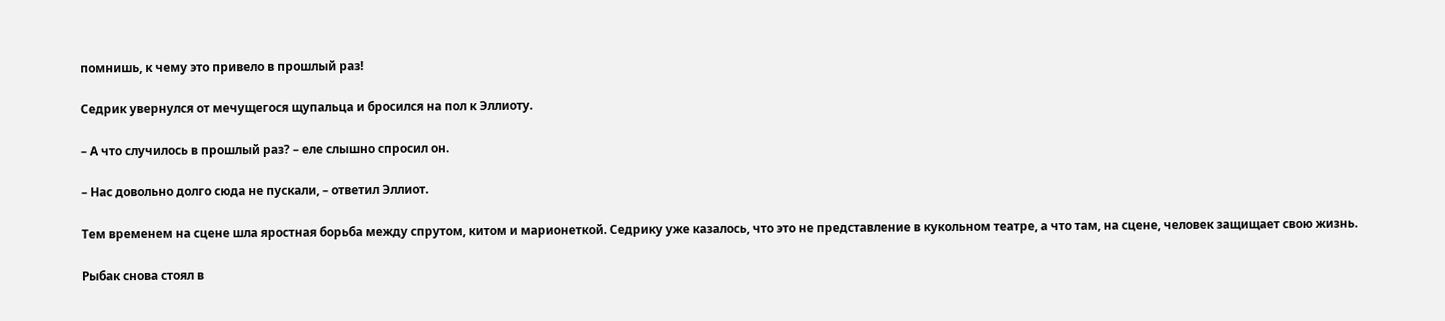помнишь, к чему это привело в прошлый раз!

Седрик увернулся от мечущегося щупальца и бросился на пол к Эллиоту.

– А что случилось в прошлый раз? – еле слышно спросил он.

– Нас довольно долго сюда не пускали, – ответил Эллиот.

Тем временем на сцене шла яростная борьба между спрутом, китом и марионеткой. Седрику уже казалось, что это не представление в кукольном театре, а что там, на сцене, человек защищает свою жизнь.

Рыбак снова стоял в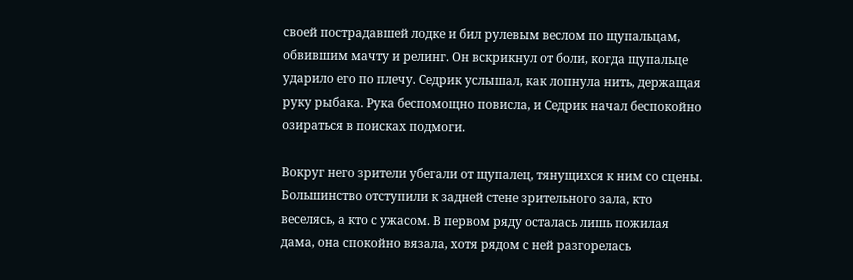своей пострадавшей лодке и бил рулевым веслом по щупальцам, обвившим мачту и релинг. Он вскрикнул от боли, когда щупальце ударило его по плечу. Седрик услышал, как лопнула нить, держащая руку рыбака. Рука беспомощно повисла, и Седрик начал беспокойно озираться в поисках подмоги.

Вокруг него зрители убегали от щупалец, тянущихся к ним со сцены. Большинство отступили к задней стене зрительного зала, кто веселясь, а кто с ужасом. В первом ряду осталась лишь пожилая дама, она спокойно вязала, хотя рядом с ней разгорелась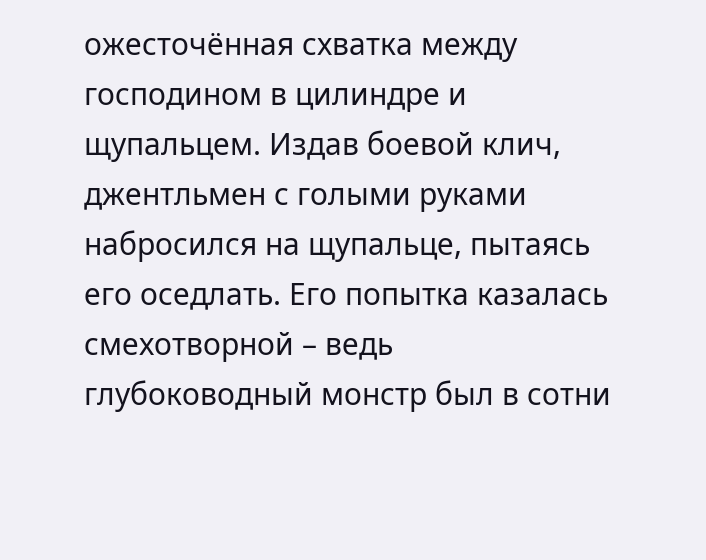ожесточённая схватка между господином в цилиндре и щупальцем. Издав боевой клич, джентльмен с голыми руками набросился на щупальце, пытаясь его оседлать. Его попытка казалась смехотворной – ведь глубоководный монстр был в сотни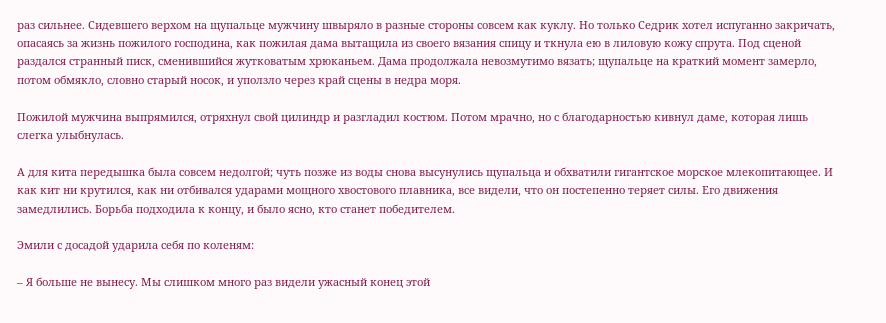раз сильнее. Сидевшего верхом на щупальце мужчину швыряло в разные стороны совсем как куклу. Но только Седрик хотел испуганно закричать, опасаясь за жизнь пожилого господина, как пожилая дама вытащила из своего вязания спицу и ткнула ею в лиловую кожу спрута. Под сценой раздался странный писк, сменившийся жутковатым хрюканьем. Дама продолжала невозмутимо вязать; щупальце на краткий момент замерло, потом обмякло, словно старый носок, и уползло через край сцены в недра моря.

Пожилой мужчина выпрямился, отряхнул свой цилиндр и разгладил костюм. Потом мрачно, но с благодарностью кивнул даме, которая лишь слегка улыбнулась.

А для кита передышка была совсем недолгой; чуть позже из воды снова высунулись щупальца и обхватили гигантское морское млекопитающее. И как кит ни крутился, как ни отбивался ударами мощного хвостового плавника, все видели, что он постепенно теряет силы. Его движения замедлились. Борьба подходила к концу, и было ясно, кто станет победителем.

Эмили с досадой ударила себя по коленям:

– Я больше не вынесу. Мы слишком много раз видели ужасный конец этой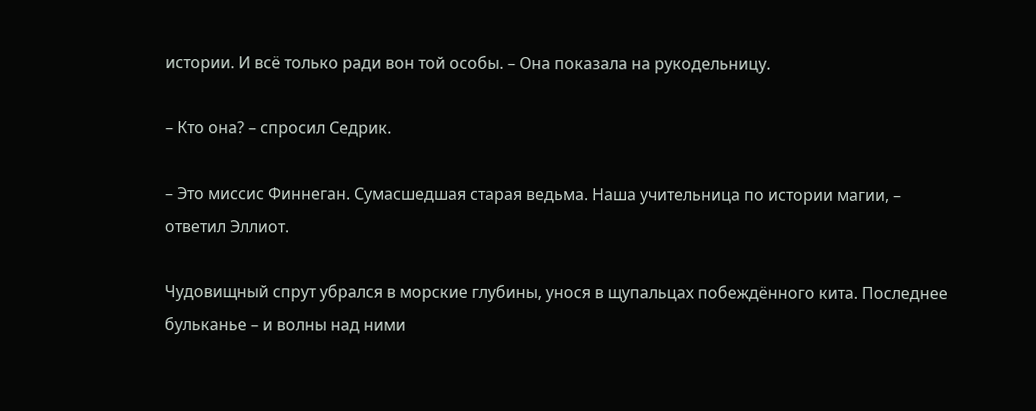истории. И всё только ради вон той особы. – Она показала на рукодельницу.

– Кто она? – спросил Седрик.

– Это миссис Финнеган. Сумасшедшая старая ведьма. Наша учительница по истории магии, – ответил Эллиот.

Чудовищный спрут убрался в морские глубины, унося в щупальцах побеждённого кита. Последнее бульканье – и волны над ними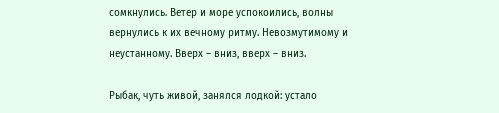сомкнулись. Ветер и море успокоились, волны вернулись к их вечному ритму. Невозмутимому и неустанному. Вверх – вниз, вверх – вниз.

Рыбак, чуть живой, занялся лодкой: устало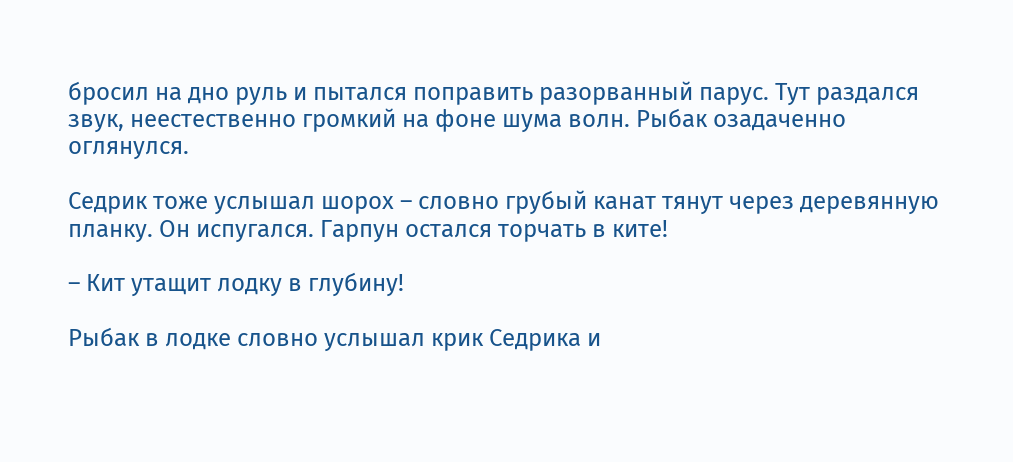бросил на дно руль и пытался поправить разорванный парус. Тут раздался звук, неестественно громкий на фоне шума волн. Рыбак озадаченно оглянулся.

Седрик тоже услышал шорох – словно грубый канат тянут через деревянную планку. Он испугался. Гарпун остался торчать в ките!

– Кит утащит лодку в глубину!

Рыбак в лодке словно услышал крик Седрика и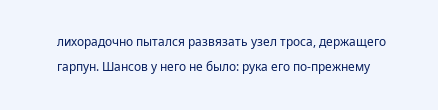лихорадочно пытался развязать узел троса, держащего гарпун. Шансов у него не было: рука его по-прежнему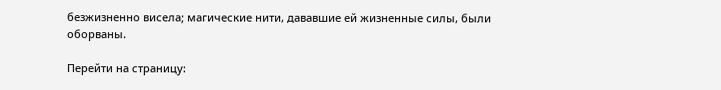безжизненно висела; магические нити, дававшие ей жизненные силы, были оборваны.

Перейти на страницу: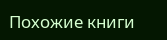Похожие книги